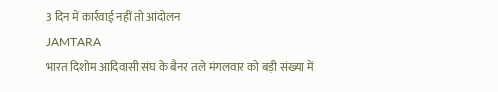3 दिन में कार्रवाई नहीं तो आंदोलन
JAMTARA
भारत दिशोम आदिवासी संघ के बैनर तले मंगलवार को बड़ी संख्या में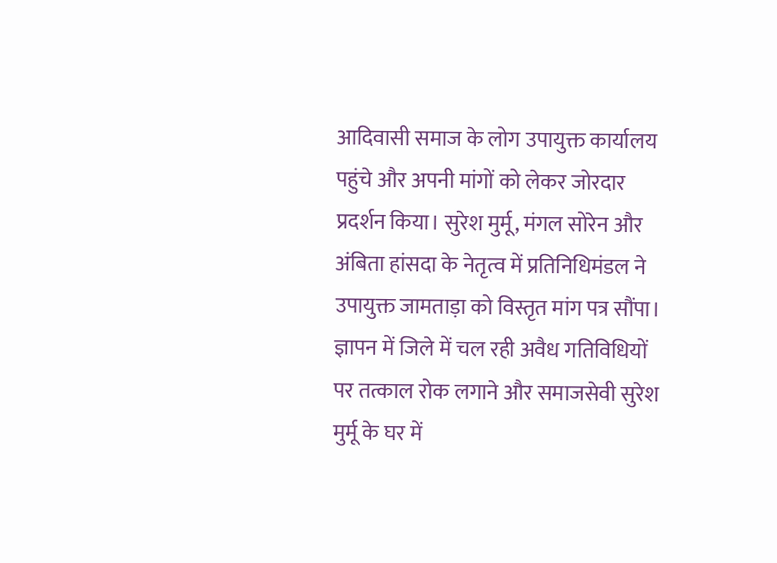आदिवासी समाज के लोग उपायुक्त कार्यालय पहुंचे और अपनी मांगों को लेकर जोरदार प्रदर्शन किया। सुरेश मुर्मू, मंगल सोरेन और अंबिता हांसदा के नेतृत्व में प्रतिनिधिमंडल ने उपायुक्त जामताड़ा को विस्तृत मांग पत्र सौंपा।
ज्ञापन में जिले में चल रही अवैध गतिविधियों पर तत्काल रोक लगाने और समाजसेवी सुरेश मुर्मू के घर में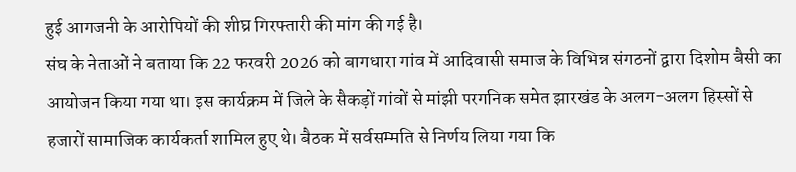हुई आगजनी के आरोपियों की शीघ्र गिरफ्तारी की मांग की गई है।
संघ के नेताओं ने बताया कि 22 फरवरी 2026 को बागधारा गांव में आदिवासी समाज के विभिन्न संगठनों द्वारा दिशोम बैसी का आयोजन किया गया था। इस कार्यक्रम में जिले के सैकड़ों गांवों से मांझी परगनिक समेत झारखंड के अलग-अलग हिस्सों से हजारों सामाजिक कार्यकर्ता शामिल हुए थे। बैठक में सर्वसम्मति से निर्णय लिया गया कि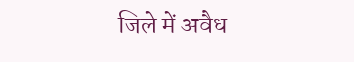जिले में अवैध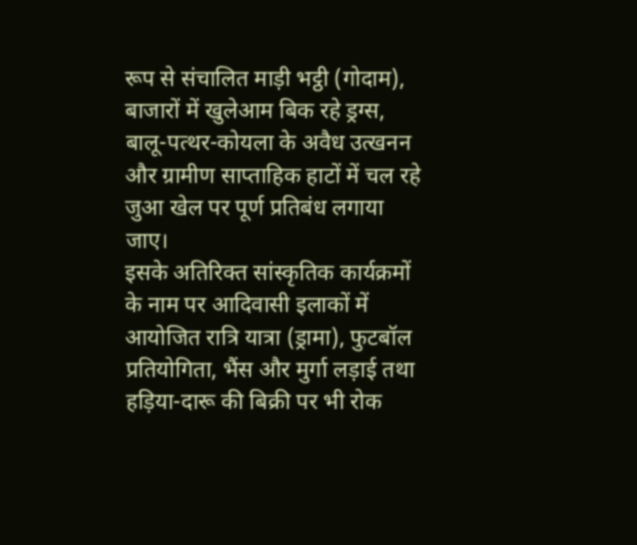रूप से संचालित माड़ी भट्ठी (गोदाम), बाजारों में खुलेआम बिक रहे ड्रग्स, बालू-पत्थर-कोयला के अवैध उत्खनन और ग्रामीण साप्ताहिक हाटों में चल रहे जुआ खेल पर पूर्ण प्रतिबंध लगाया जाए।
इसके अतिरिक्त सांस्कृतिक कार्यक्रमों के नाम पर आदिवासी इलाकों में आयोजित रात्रि यात्रा (ड्रामा), फुटबॉल प्रतियोगिता, भैंस और मुर्गा लड़ाई तथा हड़िया-दारू की बिक्री पर भी रोक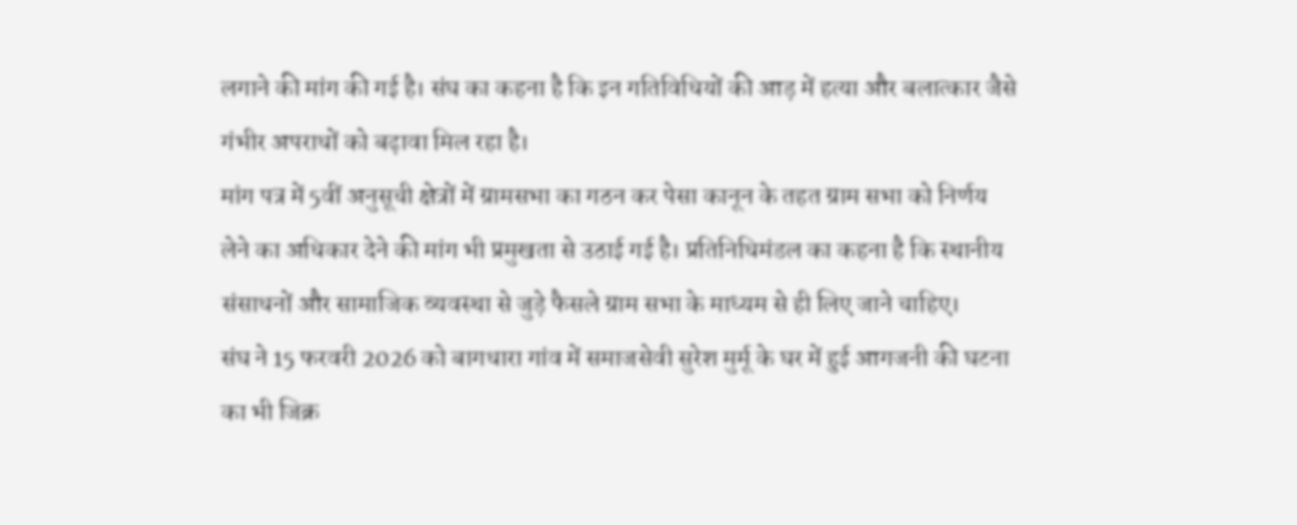लगाने की मांग की गई है। संघ का कहना है कि इन गतिविधियों की आड़ में हत्या और बलात्कार जैसे गंभीर अपराधों को बढ़ावा मिल रहा है।
मांग पत्र में 5वीं अनुसूची क्षेत्रों में ग्रामसभा का गठन कर पेसा कानून के तहत ग्राम सभा को निर्णय लेने का अधिकार देने की मांग भी प्रमुखता से उठाई गई है। प्रतिनिधिमंडल का कहना है कि स्थानीय संसाधनों और सामाजिक व्यवस्था से जुड़े फैसले ग्राम सभा के माध्यम से ही लिए जाने चाहिए।
संघ ने 15 फरवरी 2026 को बागधारा गांव में समाजसेवी सुरेश मुर्मू के घर में हुई आगजनी की घटना का भी जिक्र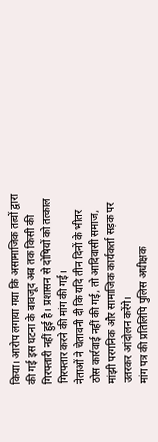किया। आरोप लगाया गया कि असामाजिक तत्वों द्वारा की गई इस घटना के बावजूद अब तक किसी की गिरफ्तारी नहीं हुई है। प्रशासन से दोषियों को तत्काल गिरफ्तार करने की मांग की गई।
नेताओं ने चेतावनी दी कि यदि तीन दिनों के भीतर ठोस कार्रवाई नहीं की गई, तो आदिवासी समाज, मांझी परगनिक और सामाजिक कार्यकर्ता सड़क पर उतरकर आंदोलन करेंगे।
मांग पत्र की प्रतिलिपि पुलिस अधीक्षक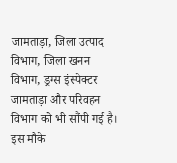जामताड़ा, जिला उत्पाद विभाग, जिला खनन विभाग, ड्रग्स इंस्पेक्टर जामताड़ा और परिवहन विभाग को भी सौंपी गई है।
इस मौके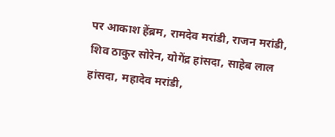पर आकाश हेंब्रम, रामदेव मरांडी, राजन मरांडी, शिव ठाकुर सोरेन, योगेंद्र हांसदा, साहेब लाल हांसदा, महादेव मरांडी,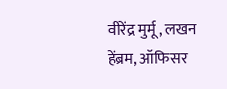वीरेंद्र मुर्मू, लखन हेंब्रम, ऑफिसर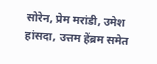सोरेन, प्रेम मरांडी, उमेश हांसदा, उत्तम हेंब्रम समेत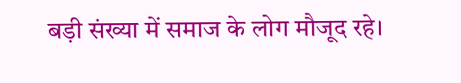बड़ी संख्या में समाज के लोग मौजूद रहे।